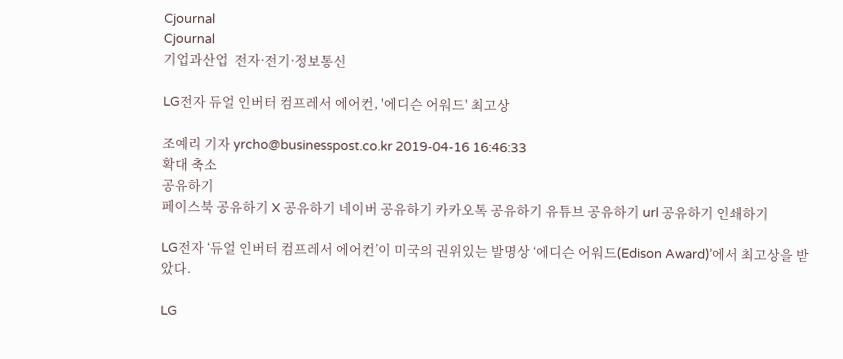Cjournal
Cjournal
기업과산업  전자·전기·정보통신

LG전자 듀얼 인버터 컴프레서 에어컨, '에디슨 어워드' 최고상

조예리 기자 yrcho@businesspost.co.kr 2019-04-16 16:46:33
확대 축소
공유하기
페이스북 공유하기 X 공유하기 네이버 공유하기 카카오톡 공유하기 유튜브 공유하기 url 공유하기 인쇄하기

LG전자 ‘듀얼 인버터 컴프레서 에어컨’이 미국의 권위있는 발명상 ‘에디슨 어워드(Edison Award)’에서 최고상을 받았다.

LG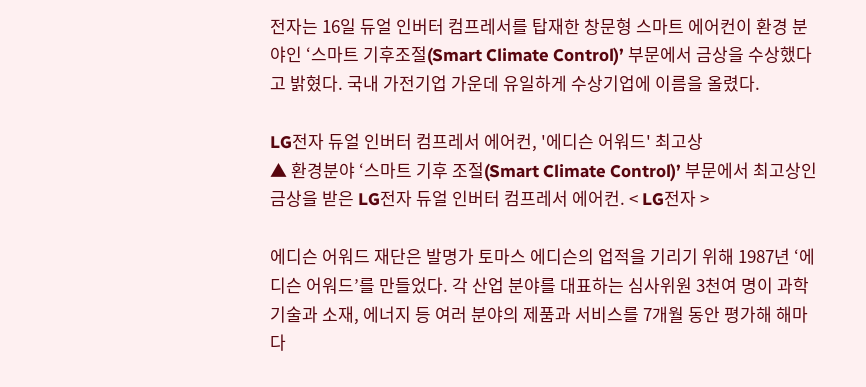전자는 16일 듀얼 인버터 컴프레서를 탑재한 창문형 스마트 에어컨이 환경 분야인 ‘스마트 기후조절(Smart Climate Control)’ 부문에서 금상을 수상했다고 밝혔다. 국내 가전기업 가운데 유일하게 수상기업에 이름을 올렸다.

LG전자 듀얼 인버터 컴프레서 에어컨, '에디슨 어워드' 최고상
▲ 환경분야 ‘스마트 기후 조절(Smart Climate Control)’ 부문에서 최고상인 금상을 받은 LG전자 듀얼 인버터 컴프레서 에어컨. < LG전자 >

에디슨 어워드 재단은 발명가 토마스 에디슨의 업적을 기리기 위해 1987년 ‘에디슨 어워드’를 만들었다. 각 산업 분야를 대표하는 심사위원 3천여 명이 과학기술과 소재, 에너지 등 여러 분야의 제품과 서비스를 7개월 동안 평가해 해마다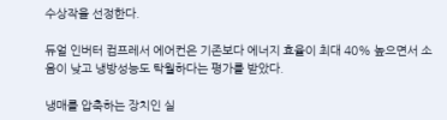수상작을 선정한다.

듀얼 인버터 컴프레서 에어컨은 기존보다 에너지 효율이 최대 40% 높으면서 소음이 낮고 냉방성능도 탁월하다는 평가를 받았다.

냉매를 압축하는 장치인 실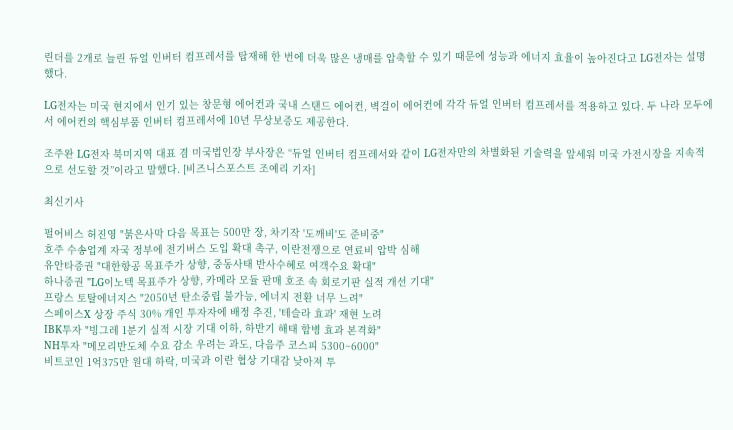린더를 2개로 늘린 듀얼 인버터 컴프레서를 탑재해 한 번에 더욱 많은 냉매를 압축할 수 있기 때문에 성능과 에너지 효율이 높아진다고 LG전자는 설명했다.

LG전자는 미국 현지에서 인기 있는 창문형 에어컨과 국내 스탠드 에어컨, 벽걸이 에어컨에 각각 듀얼 인버터 컴프레서를 적용하고 있다. 두 나라 모두에서 에어컨의 핵심부품 인버터 컴프레서에 10년 무상보증도 제공한다.

조주완 LG전자 북미지역 대표 겸 미국법인장 부사장은 “듀얼 인버터 컴프레서와 같이 LG전자만의 차별화된 기술력을 앞세워 미국 가전시장을 지속적으로 선도할 것”이라고 말했다. [비즈니스포스트 조예리 기자]

최신기사

펄어비스 허진영 "붉은사막 다음 목표는 500만 장, 차기작 '도깨비'도 준비중"
호주 수송업계 자국 정부에 전기버스 도입 확대 촉구, 이란전쟁으로 연료비 압박 심해
유안타증권 "대한항공 목표주가 상향, 중동사태 반사수혜로 여객수요 확대"
하나증권 "LG이노텍 목표주가 상향, 카메라 모듈 판매 호조 속 회로기판 실적 개선 기대"
프랑스 토탈에너지스 "2050년 탄소중립 불가능, 에너지 전환 너무 느려"
스페이스X 상장 주식 30% 개인 투자자에 배정 추진, '테슬라 효과' 재현 노려
IBK투자 "빙그레 1분기 실적 시장 기대 이하, 하반기 해태 합병 효과 본격화"
NH투자 "메모리반도체 수요 감소 우려는 과도, 다음주 코스피 5300~6000"
비트코인 1억375만 원대 하락, 미국과 이란 협상 기대감 낮아져 투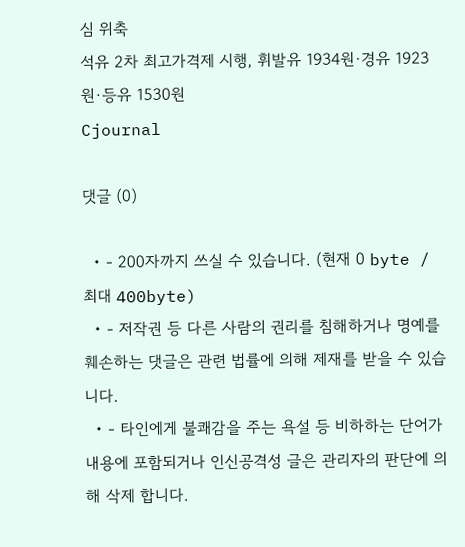심 위축
석유 2차 최고가격제 시행, 휘발유 1934원·경유 1923원·등유 1530원
Cjournal

댓글 (0)

  • - 200자까지 쓰실 수 있습니다. (현재 0 byte / 최대 400byte)
  • - 저작권 등 다른 사람의 권리를 침해하거나 명예를 훼손하는 댓글은 관련 법률에 의해 제재를 받을 수 있습니다.
  • - 타인에게 불쾌감을 주는 욕설 등 비하하는 단어가 내용에 포함되거나 인신공격성 글은 관리자의 판단에 의해 삭제 합니다.